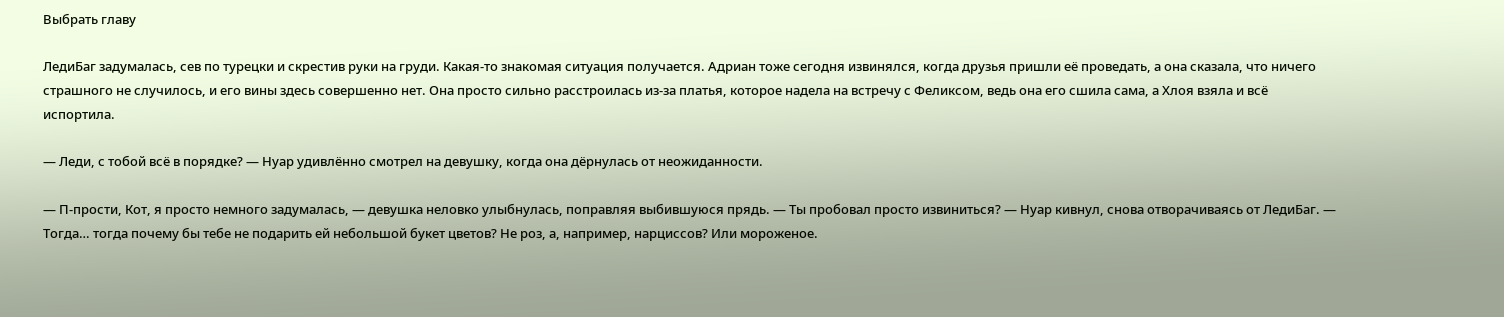Выбрать главу

ЛедиБаг задумалась, сев по турецки и скрестив руки на груди. Какая-то знакомая ситуация получается. Адриан тоже сегодня извинялся, когда друзья пришли её проведать, а она сказала, что ничего страшного не случилось, и его вины здесь совершенно нет. Она просто сильно расстроилась из-за платья, которое надела на встречу с Феликсом, ведь она его сшила сама, а Хлоя взяла и всё испортила.

— Леди, с тобой всё в порядке? — Нуар удивлённо смотрел на девушку, когда она дёрнулась от неожиданности.

— П-прости, Кот, я просто немного задумалась, — девушка неловко улыбнулась, поправляя выбившуюся прядь. — Ты пробовал просто извиниться? — Нуар кивнул, снова отворачиваясь от ЛедиБаг. — Тогда… тогда почему бы тебе не подарить ей небольшой букет цветов? Не роз, а, например, нарциссов? Или мороженое.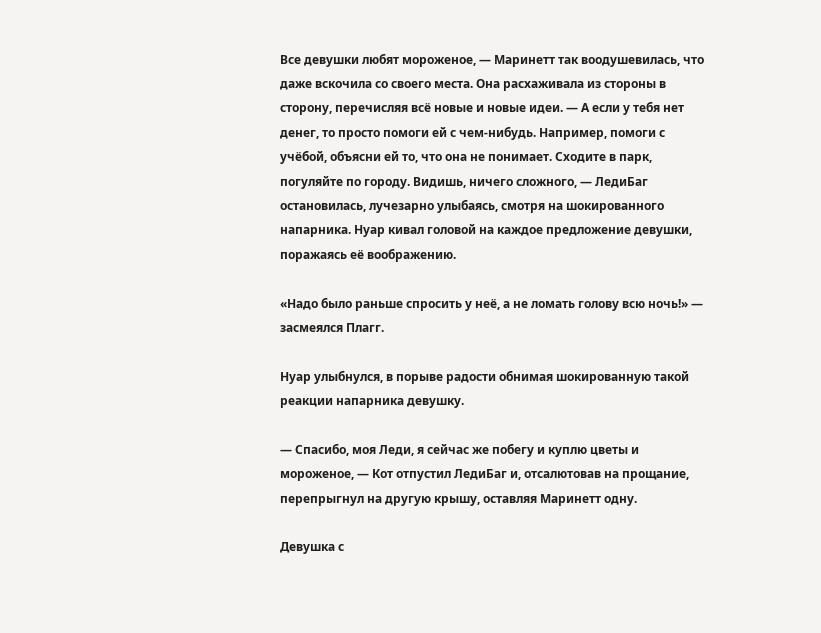Все девушки любят мороженое, — Маринетт так воодушевилась, что даже вскочила со своего места. Она расхаживала из стороны в сторону, перечисляя всё новые и новые идеи. — А если у тебя нет денег, то просто помоги ей с чем-нибудь. Например, помоги с учёбой, объясни ей то, что она не понимает. Сходите в парк, погуляйте по городу. Видишь, ничего сложного, — ЛедиБаг остановилась, лучезарно улыбаясь, смотря на шокированного напарника. Нуар кивал головой на каждое предложение девушки, поражаясь её воображению.

«Надо было раньше спросить у неё, а не ломать голову всю ночь!» — засмеялся Плагг.

Нуар улыбнулся, в порыве радости обнимая шокированную такой реакции напарника девушку.

— Спасибо, моя Леди, я сейчас же побегу и куплю цветы и мороженое, — Кот отпустил ЛедиБаг и, отсалютовав на прощание, перепрыгнул на другую крышу, оставляя Маринетт одну.

Девушка с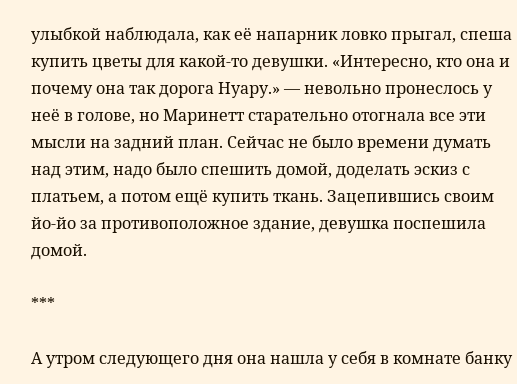улыбкой наблюдала, как её напарник ловко прыгал, спеша купить цветы для какой-то девушки. «Интересно, кто она и почему она так дорога Нуару.» — невольно пронеслось у неё в голове, но Маринетт старательно отогнала все эти мысли на задний план. Сейчас не было времени думать над этим, надо было спешить домой, доделать эскиз с платьем, а потом ещё купить ткань. Зацепившись своим йо-йо за противоположное здание, девушка поспешила домой.

***

А утром следующего дня она нашла у себя в комнате банку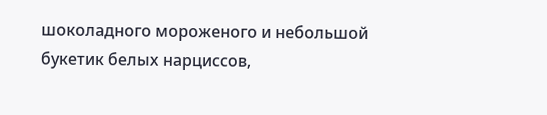шоколадного мороженого и небольшой букетик белых нарциссов,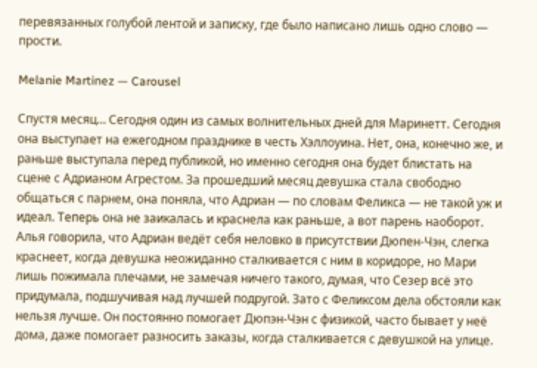перевязанных голубой лентой и записку, где было написано лишь одно слово — прости.

Melanie Martinez — Carousel

Спустя месяц… Сегодня один из самых волнительных дней для Маринетт. Сегодня она выступает на ежегодном празднике в честь Хэллоуина. Нет, она, конечно же, и раньше выступала перед публикой, но именно сегодня она будет блистать на сцене с Адрианом Агрестом. За прошедший месяц девушка стала свободно общаться с парнем, она поняла, что Адриан — по словам Феликса — не такой уж и идеал. Теперь она не заикалась и краснела как раньше, а вот парень наоборот. Алья говорила, что Адриан ведёт себя неловко в присутствии Дюпен-Чэн, слегка краснеет, когда девушка неожиданно сталкивается с ним в коридоре, но Мари лишь пожимала плечами, не замечая ничего такого, думая, что Сезер всё это придумала, подшучивая над лучшей подругой. Зато с Феликсом дела обстояли как нельзя лучше. Он постоянно помогает Дюпэн-Чэн с физикой, часто бывает у неё дома, даже помогает разносить заказы, когда сталкивается с девушкой на улице.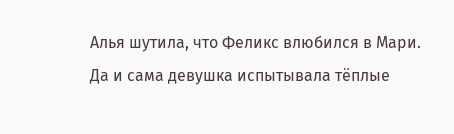Алья шутила, что Феликс влюбился в Мари. Да и сама девушка испытывала тёплые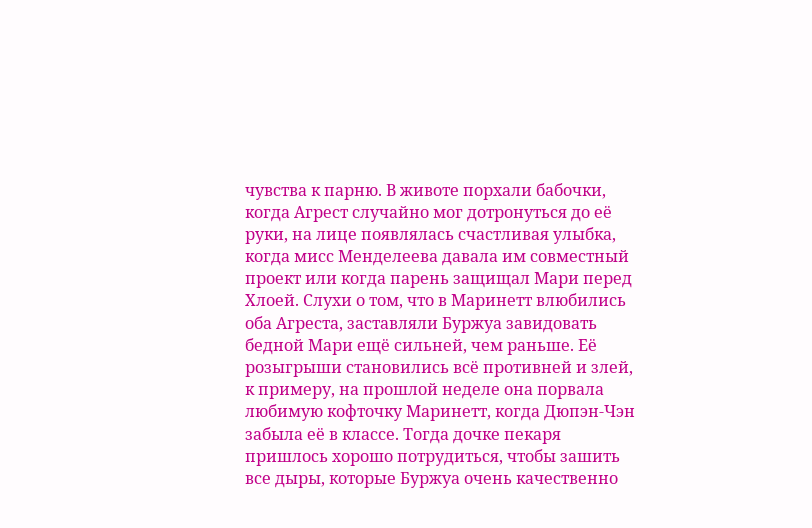чувства к парню. В животе порхали бабочки, когда Агрест случайно мог дотронуться до её руки, на лице появлялась счастливая улыбка, когда мисс Менделеева давала им совместный проект или когда парень защищал Мари перед Хлоей. Слухи о том, что в Маринетт влюбились оба Агреста, заставляли Буржуа завидовать бедной Мари ещё сильней, чем раньше. Её розыгрыши становились всё противней и злей, к примеру, на прошлой неделе она порвала любимую кофточку Маринетт, когда Дюпэн-Чэн забыла её в классе. Тогда дочке пекаря пришлось хорошо потрудиться, чтобы зашить все дыры, которые Буржуа очень качественно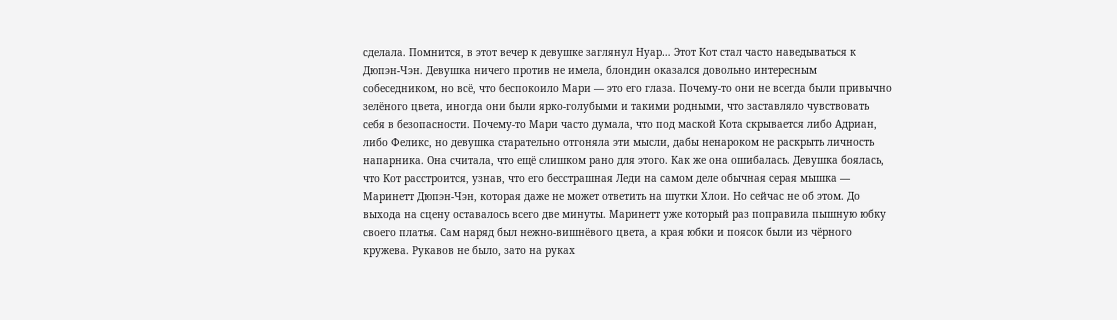сделала. Помнится, в этот вечер к девушке заглянул Нуар… Этот Кот стал часто наведываться к Дюпэн-Чэн. Девушка ничего против не имела, блондин оказался довольно интересным собеседником, но всё, что беспокоило Мари — это его глаза. Почему-то они не всегда были привычно зелёного цвета, иногда они были ярко-голубыми и такими родными, что заставляло чувствовать себя в безопасности. Почему-то Мари часто думала, что под маской Кота скрывается либо Адриан, либо Феликс, но девушка старательно отгоняла эти мысли, дабы ненароком не раскрыть личность напарника. Она считала, что ещё слишком рано для этого. Как же она ошибалась. Девушка боялась, что Кот расстроится, узнав, что его бесстрашная Леди на самом деле обычная серая мышка — Маринетт Дюпэн-Чэн, которая даже не может ответить на шутки Хлои. Но сейчас не об этом. До выхода на сцену оставалось всего две минуты. Маринетт уже который раз поправила пышную юбку своего платья. Сам наряд был нежно-вишнёвого цвета, а края юбки и поясок были из чёрного кружева. Рукавов не было, зато на руках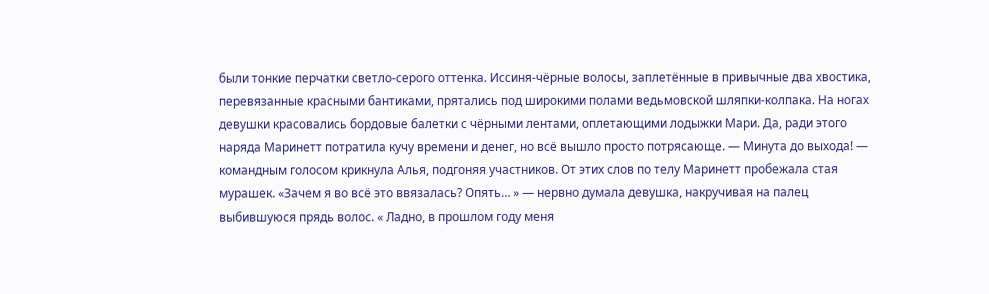были тонкие перчатки светло-серого оттенка. Иссиня-чёрные волосы, заплетённые в привычные два хвостика, перевязанные красными бантиками, прятались под широкими полами ведьмовской шляпки-колпака. На ногах девушки красовались бордовые балетки с чёрными лентами, оплетающими лодыжки Мари. Да, ради этого наряда Маринетт потратила кучу времени и денег, но всё вышло просто потрясающе. — Минута до выхода! — командным голосом крикнула Алья, подгоняя участников. От этих слов по телу Маринетт пробежала стая мурашек. «Зачем я во всё это ввязалась? Опять… » — нервно думала девушка, накручивая на палец выбившуюся прядь волос. « Ладно, в прошлом году меня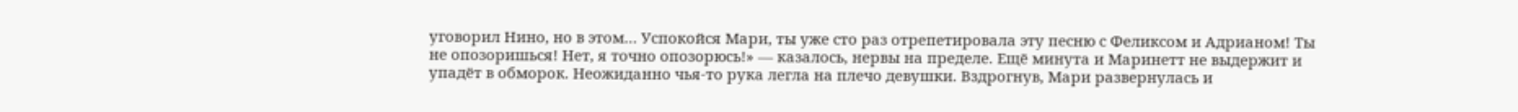уговорил Нино, но в этом… Успокойся Мари, ты уже сто раз отрепетировала эту песню с Феликсом и Адрианом! Ты не опозоришься! Нет, я точно опозорюсь!» — казалось, нервы на пределе. Ещё минута и Маринетт не выдержит и упадёт в обморок. Неожиданно чья-то рука легла на плечо девушки. Вздрогнув, Мари развернулась и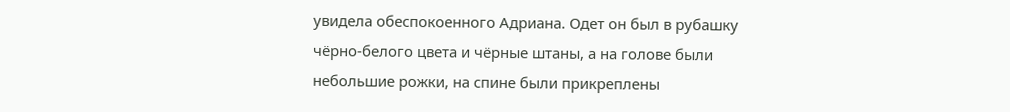увидела обеспокоенного Адриана. Одет он был в рубашку чёрно-белого цвета и чёрные штаны, а на голове были небольшие рожки, на спине были прикреплены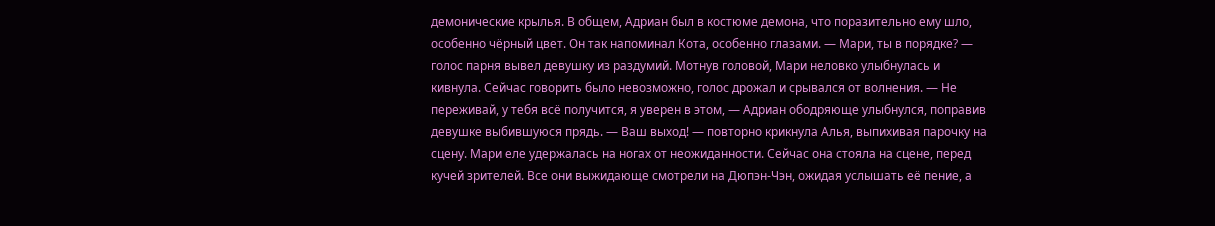демонические крылья. В общем, Адриан был в костюме демона, что поразительно ему шло, особенно чёрный цвет. Он так напоминал Кота, особенно глазами. — Мари, ты в порядке? — голос парня вывел девушку из раздумий. Мотнув головой, Мари неловко улыбнулась и кивнула. Сейчас говорить было невозможно, голос дрожал и срывался от волнения. — Не переживай, у тебя всё получится, я уверен в этом, — Адриан ободряюще улыбнулся, поправив девушке выбившуюся прядь. — Ваш выход! — повторно крикнула Алья, выпихивая парочку на сцену. Мари еле удержалась на ногах от неожиданности. Сейчас она стояла на сцене, перед кучей зрителей. Все они выжидающе смотрели на Дюпэн-Чэн, ожидая услышать её пение, а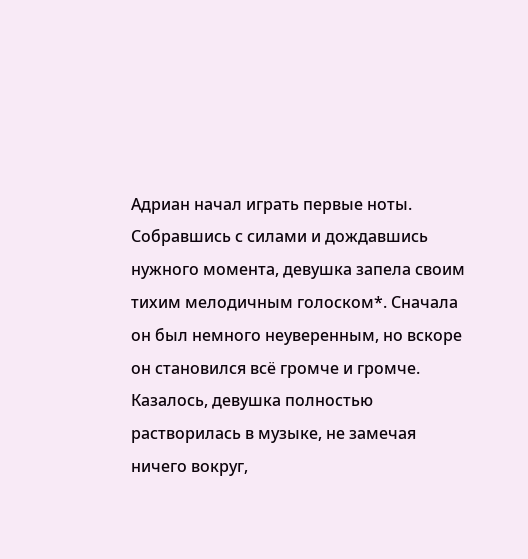Адриан начал играть первые ноты. Собравшись с силами и дождавшись нужного момента, девушка запела своим тихим мелодичным голоском*. Сначала он был немного неуверенным, но вскоре он становился всё громче и громче. Казалось, девушка полностью растворилась в музыке, не замечая ничего вокруг,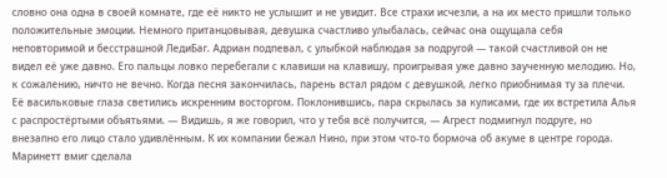словно она одна в своей комнате, где её никто не услышит и не увидит. Все страхи исчезли, а на их место пришли только положительные эмоции. Немного пританцовывая, девушка счастливо улыбалась, сейчас она ощущала себя неповторимой и бесстрашной ЛедиБаг. Адриан подпевал, с улыбкой наблюдая за подругой — такой счастливой он не видел её уже давно. Его пальцы ловко перебегали с клавиши на клавишу, проигрывая уже давно заученную мелодию. Но, к сожалению, ничто не вечно. Когда песня закончилась, парень встал рядом с девушкой, легко приобнимая ту за плечи. Её васильковые глаза светились искренним восторгом. Поклонившись, пара скрылась за кулисами, где их встретила Алья с распростёртыми объятьями. — Видишь, я же говорил, что у тебя всё получится, — Агрест подмигнул подруге, но внезапно его лицо стало удивлённым. К их компании бежал Нино, при этом что-то бормоча об акуме в центре города. Маринетт вмиг сделала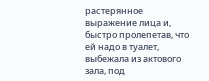растерянное выражение лица и, быстро пролепетав, что ей надо в туалет, выбежала из актового зала, под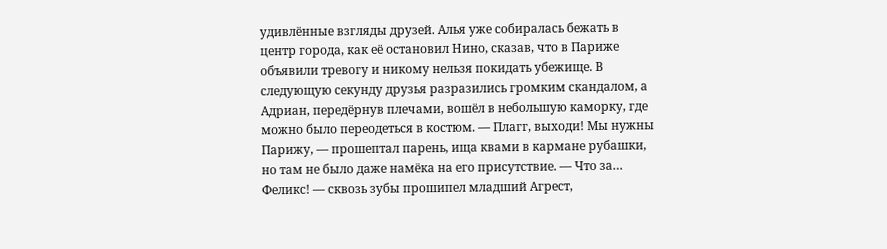удивлённые взгляды друзей. Алья уже собиралась бежать в центр города, как её остановил Нино, сказав, что в Париже объявили тревогу и никому нельзя покидать убежище. В следующую секунду друзья разразились громким скандалом, а Адриан, передёрнув плечами, вошёл в небольшую каморку, где можно было переодеться в костюм. — Плагг, выходи! Мы нужны Парижу, — прошептал парень, ища квами в кармане рубашки, но там не было даже намёка на его присутствие. — Что за… Феликс! — сквозь зубы прошипел младший Агрест,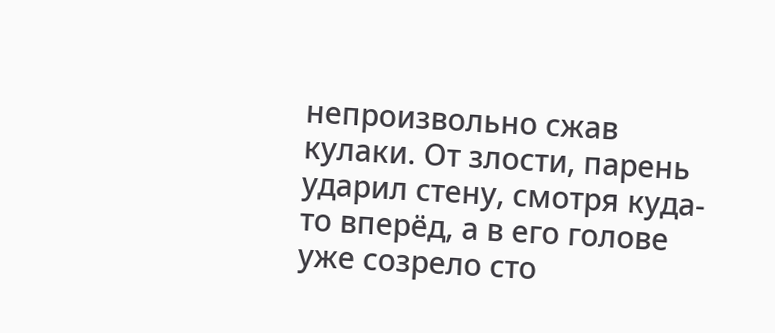непроизвольно сжав кулаки. От злости, парень ударил стену, смотря куда-то вперёд, а в его голове уже созрело сто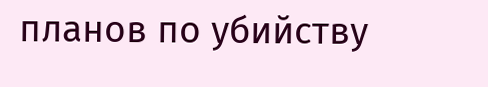планов по убийству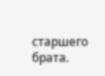старшего брата.